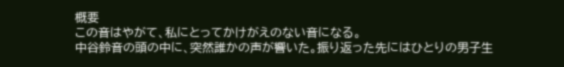概要
この音はやがて、私にとってかけがえのない音になる。
中谷鈴音の頭の中に、突然誰かの声が響いた。振り返った先にはひとりの男子生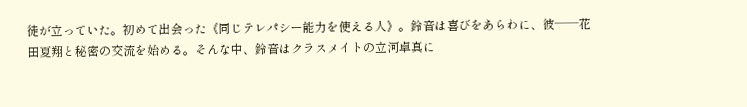徒が立っていた。初めて出会った《同じテレパシー能力を使える人》。鈴音は喜びをあらわに、彼──花田夏翔と秘密の交流を始める。そんな中、鈴音はクラスメイトの立河卓真に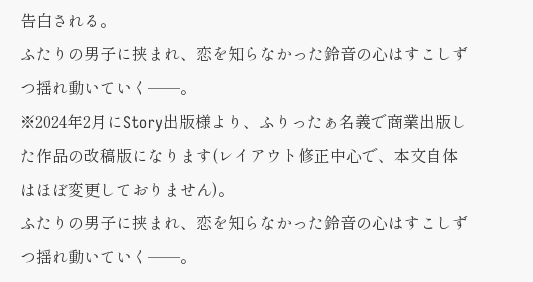告白される。
ふたりの男子に挟まれ、恋を知らなかった鈴音の心はすこしずつ揺れ動いていく──。
※2024年2月にStory出版様より、ふりったぁ名義で商業出版した作品の改稿版になります(レイアウト修正中心で、本文自体はほぼ変更しておりません)。
ふたりの男子に挟まれ、恋を知らなかった鈴音の心はすこしずつ揺れ動いていく──。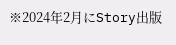※2024年2月にStory出版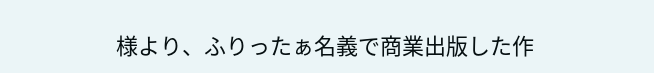様より、ふりったぁ名義で商業出版した作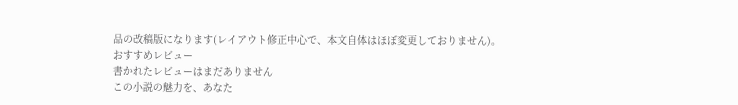品の改稿版になります(レイアウト修正中心で、本文自体はほぼ変更しておりません)。
おすすめレビュー
書かれたレビューはまだありません
この小説の魅力を、あなた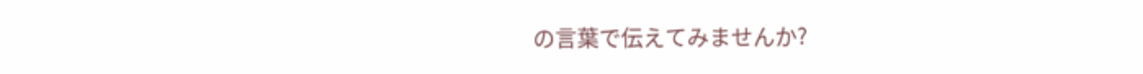の言葉で伝えてみませんか?